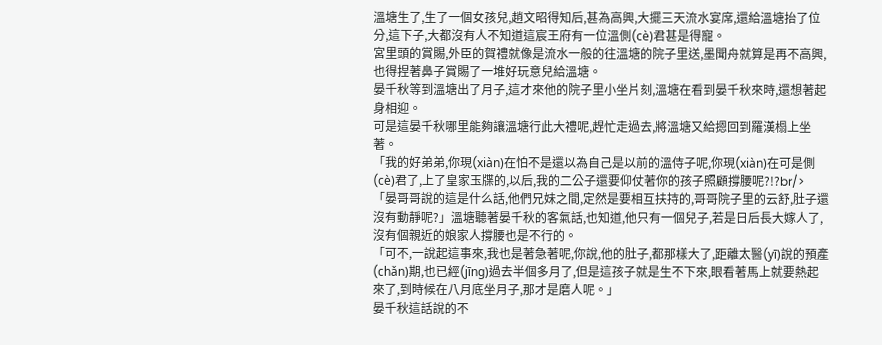溫塘生了,生了一個女孩兒,趙文昭得知后,甚為高興,大擺三天流水宴席,還給溫塘抬了位分,這下子,大都沒有人不知道這宸王府有一位溫側(cè)君甚是得寵。
宮里頭的賞賜,外臣的賀禮就像是流水一般的往溫塘的院子里送,墨聞舟就算是再不高興,也得捏著鼻子賞賜了一堆好玩意兒給溫塘。
晏千秋等到溫塘出了月子,這才來他的院子里小坐片刻,溫塘在看到晏千秋來時,還想著起身相迎。
可是這晏千秋哪里能夠讓溫塘行此大禮呢,趕忙走過去,將溫塘又給摁回到羅漢榻上坐著。
「我的好弟弟,你現(xiàn)在怕不是還以為自己是以前的溫侍子呢,你現(xiàn)在可是側(cè)君了,上了皇家玉牒的,以后,我的二公子還要仰仗著你的孩子照顧撐腰呢?!?br/>
「晏哥哥說的這是什么話,他們兄妹之間,定然是要相互扶持的,哥哥院子里的云舒,肚子還沒有動靜呢?」溫塘聽著晏千秋的客氣話,也知道,他只有一個兒子,若是日后長大嫁人了,沒有個親近的娘家人撐腰也是不行的。
「可不,一說起這事來,我也是著急著呢,你說,他的肚子,都那樣大了,距離太醫(yī)說的預產(chǎn)期,也已經(jīng)過去半個多月了,但是這孩子就是生不下來,眼看著馬上就要熱起來了,到時候在八月底坐月子,那才是磨人呢。」
晏千秋這話說的不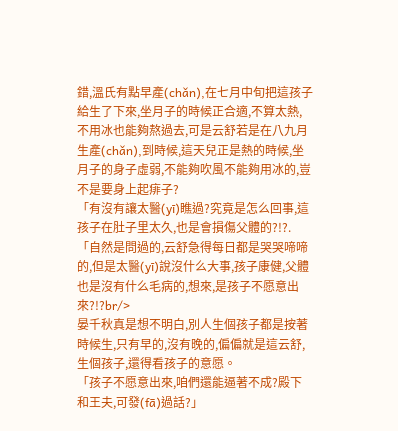錯,溫氏有點早產(chǎn),在七月中旬把這孩子給生了下來,坐月子的時候正合適,不算太熱,不用冰也能夠熬過去,可是云舒若是在八九月生產(chǎn),到時候,這天兒正是熱的時候,坐月子的身子虛弱,不能夠吹風不能夠用冰的,豈不是要身上起痱子?
「有沒有讓太醫(yī)瞧過?究竟是怎么回事,這孩子在肚子里太久,也是會損傷父體的?!?.
「自然是問過的,云舒急得每日都是哭哭啼啼的,但是太醫(yī)說沒什么大事,孩子康健,父體也是沒有什么毛病的,想來,是孩子不愿意出來?!?br/>
晏千秋真是想不明白,別人生個孩子都是按著時候生,只有早的,沒有晚的,偏偏就是這云舒,生個孩子,還得看孩子的意愿。
「孩子不愿意出來,咱們還能逼著不成?殿下和王夫,可發(fā)過話?」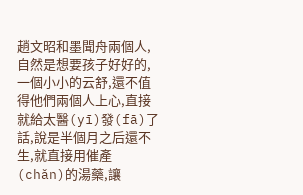趙文昭和墨聞舟兩個人,自然是想要孩子好好的,一個小小的云舒,還不值得他們兩個人上心,直接就給太醫(yī)發(fā)了話,說是半個月之后還不生,就直接用催產(chǎn)的湯藥,讓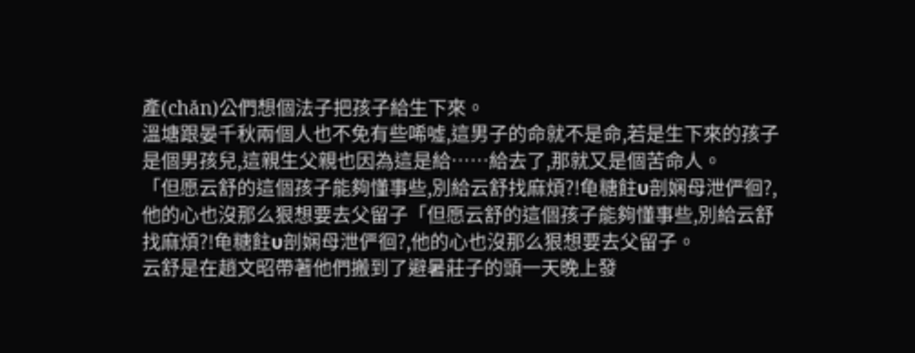產(chǎn)公們想個法子把孩子給生下來。
溫塘跟晏千秋兩個人也不免有些唏噓,這男子的命就不是命,若是生下來的孩子是個男孩兒,這親生父親也因為這是給……給去了,那就又是個苦命人。
「但愿云舒的這個孩子能夠懂事些,別給云舒找麻煩?!龟糖飳υ剖娴母泄俨徊?,他的心也沒那么狠想要去父留子「但愿云舒的這個孩子能夠懂事些,別給云舒找麻煩?!龟糖飳υ剖娴母泄俨徊?,他的心也沒那么狠想要去父留子。
云舒是在趙文昭帶著他們搬到了避暑莊子的頭一天晚上發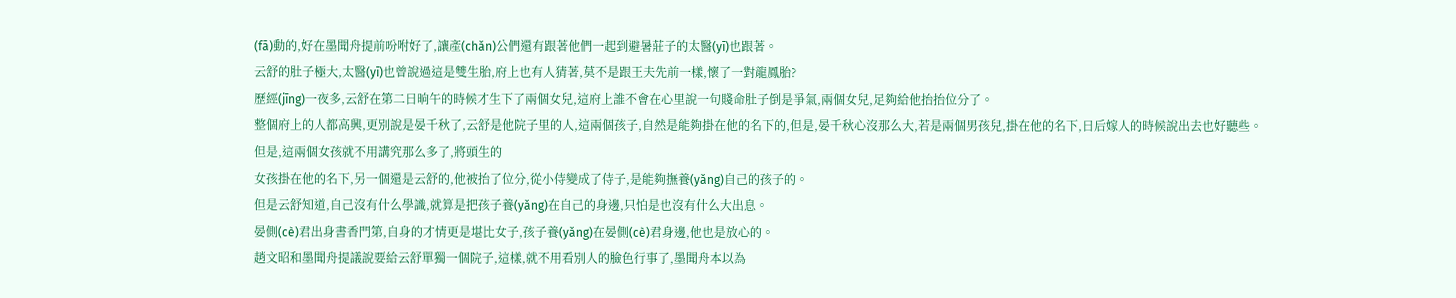(fā)動的,好在墨聞舟提前吩咐好了,讓產(chǎn)公們還有跟著他們一起到避暑莊子的太醫(yī)也跟著。
云舒的肚子極大,太醫(yī)也曾說過這是雙生胎,府上也有人猜著,莫不是跟王夫先前一樣,懷了一對龍鳳胎?
歷經(jīng)一夜多,云舒在第二日晌午的時候才生下了兩個女兒,這府上誰不會在心里說一句賤命肚子倒是爭氣,兩個女兒,足夠給他抬抬位分了。
整個府上的人都高興,更別說是晏千秋了,云舒是他院子里的人,這兩個孩子,自然是能夠掛在他的名下的,但是,晏千秋心沒那么大,若是兩個男孩兒,掛在他的名下,日后嫁人的時候說出去也好聽些。
但是,這兩個女孩就不用講究那么多了,將頭生的
女孩掛在他的名下,另一個還是云舒的,他被抬了位分,從小侍變成了侍子,是能夠撫養(yǎng)自己的孩子的。
但是云舒知道,自己沒有什么學識,就算是把孩子養(yǎng)在自己的身邊,只怕是也沒有什么大出息。
晏側(cè)君出身書香門第,自身的才情更是堪比女子,孩子養(yǎng)在晏側(cè)君身邊,他也是放心的。
趙文昭和墨聞舟提議說要給云舒單獨一個院子,這樣,就不用看別人的臉色行事了,墨聞舟本以為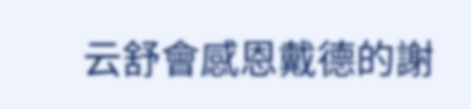云舒會感恩戴德的謝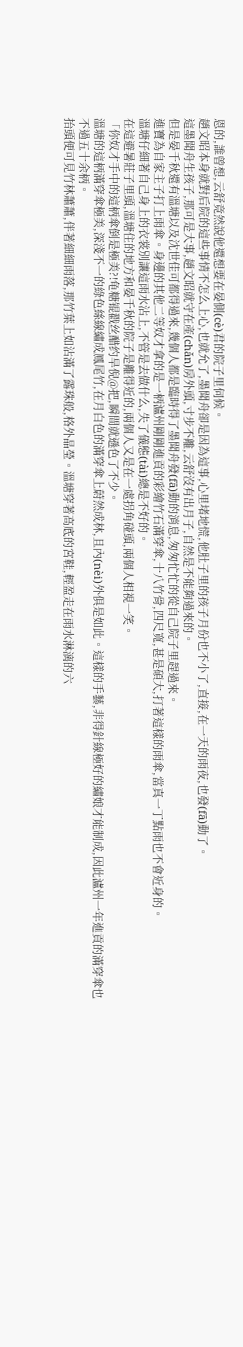恩的,誰曾想,云舒竟然說他還想要在晏側(cè)君的院子里伺候。
趙文昭本身就對后院的這些事情不怎么上心,也就允了,墨聞舟卻是因為這事,心里堵地慌,他肚子里的孩子月份也不小了,直接,在一天的雨夜,也發(fā)動了。
這墨聞舟生孩子,那可是大事,趙文昭就守在產(chǎn)房外頭,寸步不離,云舒沒有出月子,自然是不能夠過來的。
但是晏千秋還有溫塘以及沈世佳可都得過來,幾個人都是臨時得了墨聞舟發(fā)動的消息,匆匆忙忙的從自己院子里趕過來。
進寶為自家主子打上雨傘。身邊的其他二等奴才拿的是一柄瀘州剛剛進貢的彩繪竹石滿穿傘,十八竹骨,四尺寬,甚是碩大,打著這樣的雨傘,當真一丁點雨也不會近身的。
溫塘仔細著自己身上的衣裳別讓這雨水沾上,不管是去做什么,失了儀態(tài)總是不好的。
在這避暑莊子里頭,溫塘住的地方和晏千秋的院子是離得近的,兩個人又是在一處拐角碰頭,兩個人相視一笑。
「你奴才手中的這柄傘倒是極美?!龟糖锟戳丝醋约旱倪@把,瞬間就遜色了不少。
溫塘的這柄滿穿傘極美,深淺不一的綠色絲線繡成鳳尾竹,在月白色的滿穿傘上蔚然成林,且內(nèi)外俱是如此。這樣的手藝,非得針線極好的繡娘才能制成,因此瀘州一年進貢的滿穿傘也
不過五十余柄。
抬頭便可見竹林蕭蕭,伴著細細雨落,那竹葉上如沾滿了露珠般,格外晶瑩。溫塘穿著高底的宮鞋,輕盈走在雨水淋漓的六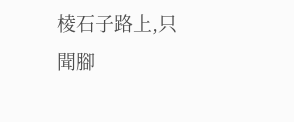棱石子路上,只聞腳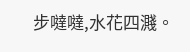步噠噠,水花四濺。